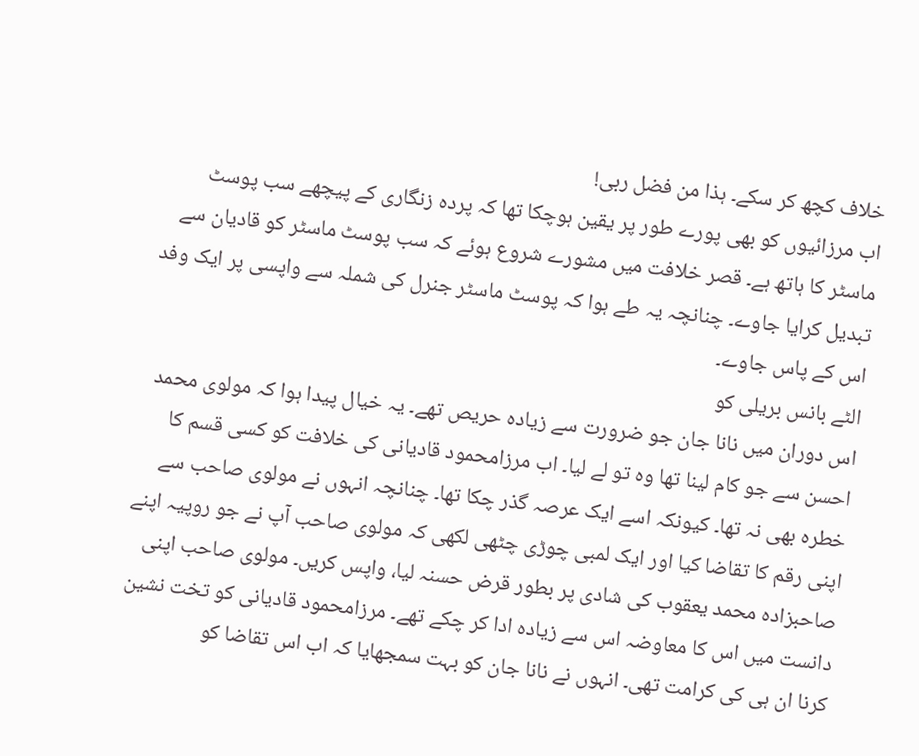خلاف کچھ کر سکے۔ ہذا من فضل ربی!
اب مرزائیوں کو بھی پورے طور پر یقین ہوچکا تھا کہ پردہ زنگاری کے پیچھے سب پوسٹ ماسٹر کا ہاتھ ہے۔ قصر خلافت میں مشورے شروع ہوئے کہ سب پوسٹ ماسٹر کو قادیان سے تبدیل کرایا جاوے۔ چنانچہ یہ طے ہوا کہ پوسٹ ماسٹر جنرل کی شملہ سے واپسی پر ایک وفد اس کے پاس جاوے۔
الٹے بانس بریلی کو
اس دوران میں نانا جان جو ضرورت سے زیادہ حریص تھے۔ یہ خیال پیدا ہوا کہ مولوی محمد احسن سے جو کام لینا تھا وہ تو لے لیا۔ اب مرزامحمود قادیانی کی خلافت کو کسی قسم کا خطرہ بھی نہ تھا۔ کیونکہ اسے ایک عرصہ گذر چکا تھا۔ چنانچہ انہوں نے مولوی صاحب سے اپنی رقم کا تقاضا کیا اور ایک لمبی چوڑی چٹھی لکھی کہ مولوی صاحب آپ نے جو روپیہ اپنے صاحبزادہ محمد یعقوب کی شادی پر بطور قرض حسنہ لیا، واپس کریں۔ مولوی صاحب اپنی دانست میں اس کا معاوضہ اس سے زیادہ ادا کر چکے تھے۔ مرزامحمود قادیانی کو تخت نشین کرنا ان ہی کی کرامت تھی۔ انہوں نے نانا جان کو بہت سمجھایا کہ اب اس تقاضا کو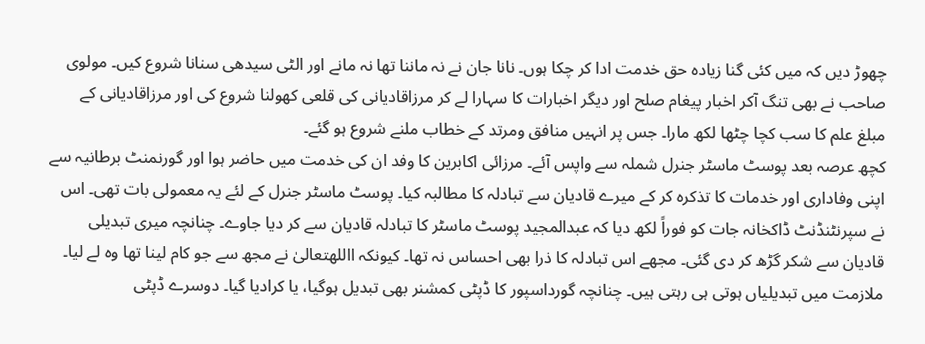چھوڑ دیں کہ میں کئی گنا زیادہ حق خدمت ادا کر چکا ہوں۔ نانا جان نے نہ ماننا تھا نہ مانے اور الٹی سیدھی سنانا شروع کیں۔ مولوی صاحب نے بھی تنگ آکر اخبار پیغام صلح اور دیگر اخبارات کا سہارا لے کر مرزاقادیانی کی قلعی کھولنا شروع کی اور مرزاقادیانی کے مبلغ علم کا سب کچا چٹھا لکھ مارا۔ جس پر انہیں منافق ومرتد کے خطاب ملنے شروع ہو گئے۔
کچھ عرصہ بعد پوسٹ ماسٹر جنرل شملہ سے واپس آئے۔ مرزائی اکابرین کا وفد ان کی خدمت میں حاضر ہوا اور گورنمنٹ برطانیہ سے اپنی وفاداری اور خدمات کا تذکرہ کر کے میرے قادیان سے تبادلہ کا مطالبہ کیا۔ پوسٹ ماسٹر جنرل کے لئے یہ معمولی بات تھی۔ اس نے سپرنٹنڈنٹ ڈاکخانہ جات کو فوراً لکھ دیا کہ عبدالمجید پوسٹ ماسٹر کا تبادلہ قادیان سے کر دیا جاوے۔ چنانچہ میری تبدیلی قادیان سے شکر گڑھ کر دی گئی۔ مجھے اس تبادلہ کا ذرا بھی احساس نہ تھا۔ کیونکہ االلهتعالیٰ نے مجھ سے جو کام لینا تھا وہ لے لیا۔
ملازمت میں تبدیلیاں ہوتی ہی رہتی ہیں۔ چنانچہ گورداسپور کا ڈپٹی کمشنر بھی تبدیل ہوگیا، یا کرادیا گیا۔ دوسرے ڈپٹی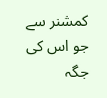کمشنر سے جو اس کی جگہ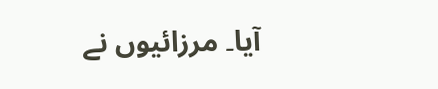آیا۔ مرزائیوں نے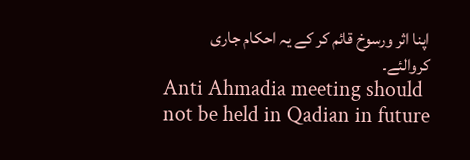اپنا اثر ورسوخ قائم کر کے یہ احکام جاری کروالئے۔
Anti Ahmadia meeting should not be held in Qadian in future